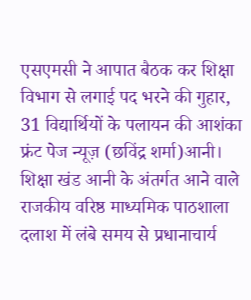एसएमसी ने आपात बैठक कर शिक्षा विभाग से लगाई पद भरने की गुहार, 31 विद्यार्थियों के पलायन की आशंका
फ्रंट पेज न्यूज़ (छविंद्र शर्मा)आनी।
शिक्षा खंड आनी के अंतर्गत आने वाले राजकीय वरिष्ठ माध्यमिक पाठशाला दलाश में लंबे समय से प्रधानाचार्य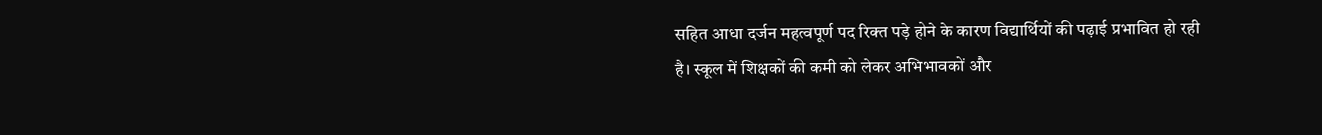सहित आधा दर्जन महत्वपूर्ण पद रिक्त पड़े होने के कारण विद्यार्थियों की पढ़ाई प्रभावित हो रही है। स्कूल में शिक्षकों की कमी को लेकर अभिभावकों और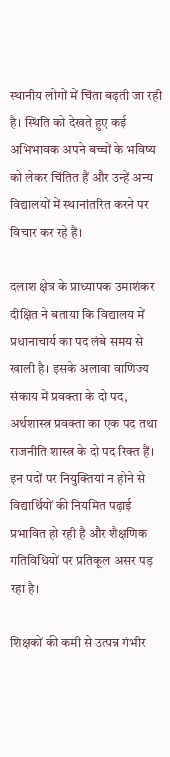स्थानीय लोगों में चिंता बढ़ती जा रही है। स्थिति को देखते हुए कई अभिभावक अपने बच्चों के भविष्य को लेकर चिंतित हैं और उन्हें अन्य विद्यालयों में स्थानांतरित करने पर विचार कर रहे हैं।

दलाश क्षेत्र के प्राध्यापक उमाशंकर दीक्षित ने बताया कि विद्यालय में प्रधानाचार्य का पद लंबे समय से खाली है। इसके अलावा वाणिज्य संकाय में प्रवक्ता के दो पद, अर्थशास्त्र प्रवक्ता का एक पद तथा राजनीति शास्त्र के दो पद रिक्त हैं। इन पदों पर नियुक्तियां न होने से विद्यार्थियों की नियमित पढ़ाई प्रभावित हो रही है और शैक्षणिक गतिविधियों पर प्रतिकूल असर पड़ रहा है।

शिक्षकों की कमी से उत्पन्न गंभीर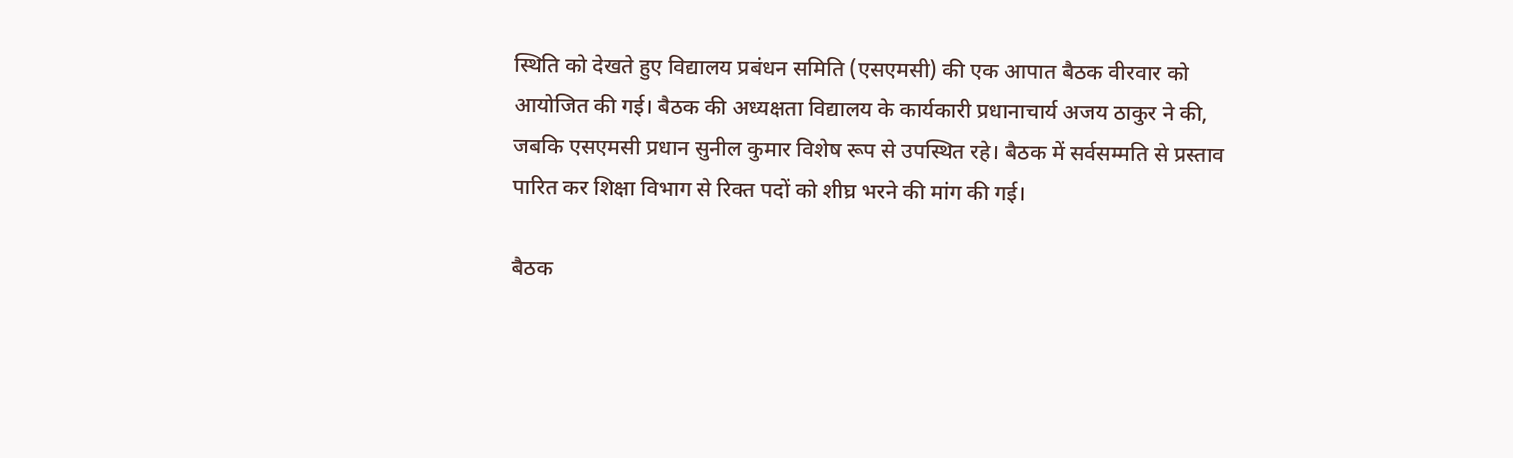स्थिति को देखते हुए विद्यालय प्रबंधन समिति (एसएमसी) की एक आपात बैठक वीरवार को आयोजित की गई। बैठक की अध्यक्षता विद्यालय के कार्यकारी प्रधानाचार्य अजय ठाकुर ने की, जबकि एसएमसी प्रधान सुनील कुमार विशेष रूप से उपस्थित रहे। बैठक में सर्वसम्मति से प्रस्ताव पारित कर शिक्षा विभाग से रिक्त पदों को शीघ्र भरने की मांग की गई।

बैठक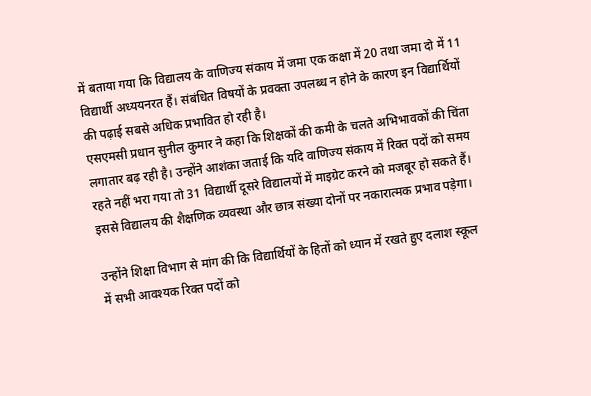में बताया गया कि विद्यालय के वाणिज्य संकाय में जमा एक कक्षा में 20 तथा जमा दो में 11 विद्यार्थी अध्ययनरत हैं। संबंधित विषयों के प्रवक्ता उपलब्ध न होने के कारण इन विद्यार्थियों की पढ़ाई सबसे अधिक प्रभावित हो रही है।
एसएमसी प्रधान सुनील कुमार ने कहा कि शिक्षकों की कमी के चलते अभिभावकों की चिंता लगातार बढ़ रही है। उन्होंने आशंका जताई कि यदि वाणिज्य संकाय में रिक्त पदों को समय रहते नहीं भरा गया तो 31 विद्यार्थी दूसरे विद्यालयों में माइग्रेट करने को मजबूर हो सकते हैं। इससे विद्यालय की शैक्षणिक व्यवस्था और छात्र संख्या दोनों पर नकारात्मक प्रभाव पड़ेगा।

उन्होंने शिक्षा विभाग से मांग की कि विद्यार्थियों के हितों को ध्यान में रखते हुए दलाश स्कूल में सभी आवश्यक रिक्त पदों को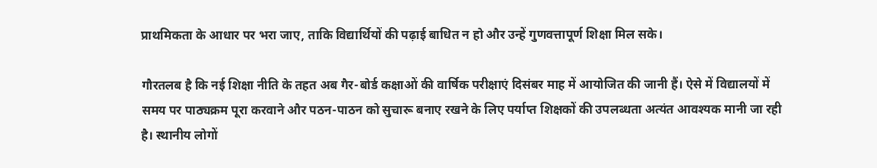प्राथमिकता के आधार पर भरा जाए, ताकि विद्यार्थियों की पढ़ाई बाधित न हो और उन्हें गुणवत्तापूर्ण शिक्षा मिल सके।

गौरतलब है कि नई शिक्षा नीति के तहत अब गैर-बोर्ड कक्षाओं की वार्षिक परीक्षाएं दिसंबर माह में आयोजित की जानी हैं। ऐसे में विद्यालयों में समय पर पाठ्यक्रम पूरा करवाने और पठन-पाठन को सुचारू बनाए रखने के लिए पर्याप्त शिक्षकों की उपलब्धता अत्यंत आवश्यक मानी जा रही है। स्थानीय लोगों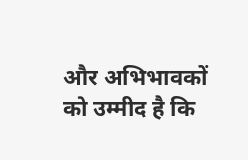और अभिभावकों को उम्मीद है कि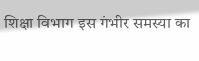शिक्षा विभाग इस गंभीर समस्या का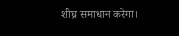शीघ्र समाधान करेगा।